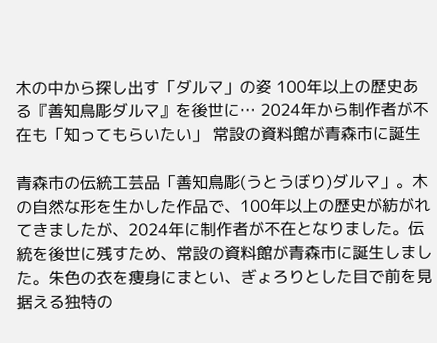木の中から探し出す「ダルマ」の姿 100年以上の歴史ある『善知鳥彫ダルマ』を後世に… 2024年から制作者が不在も「知ってもらいたい」 常設の資料館が青森市に誕生

青森市の伝統工芸品「善知鳥彫(うとうぼり)ダルマ」。木の自然な形を生かした作品で、100年以上の歴史が紡がれてきましたが、2024年に制作者が不在となりました。伝統を後世に残すため、常設の資料館が青森市に誕生しました。朱色の衣を痩身にまとい、ぎょろりとした目で前を見据える独特の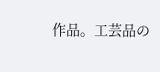作品。工芸品の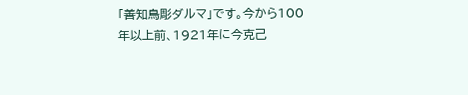「善知鳥彫ダルマ」です。今から100年以上前、1921年に今克己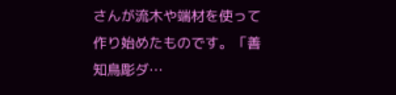さんが流木や端材を使って作り始めたものです。「善知鳥彫ダ…